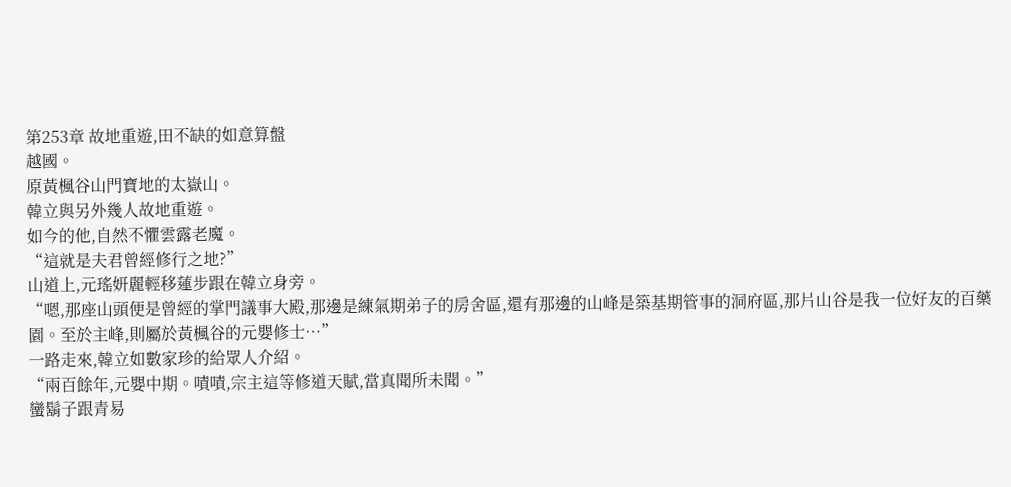第253章 故地重遊,田不缺的如意算盤
越國。
原黃楓谷山門寶地的太嶽山。
韓立與另外幾人故地重遊。
如今的他,自然不懼雲露老魔。
“這就是夫君曾經修行之地?”
山道上,元瑤妍麗輕移蓮步跟在韓立身旁。
“嗯,那座山頭便是曾經的掌門議事大殿,那邊是練氣期弟子的房舍區,還有那邊的山峰是築基期管事的洞府區,那片山谷是我一位好友的百藥園。至於主峰,則屬於黃楓谷的元嬰修士…”
一路走來,韓立如數家珍的給眾人介紹。
“兩百餘年,元嬰中期。嘖嘖,宗主這等修道天賦,當真聞所未聞。”
蠻鬍子跟青易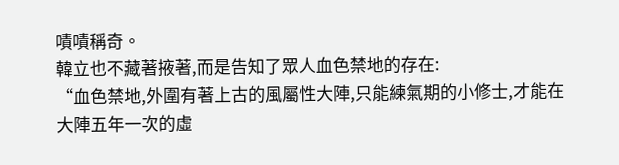嘖嘖稱奇。
韓立也不藏著掖著,而是告知了眾人血色禁地的存在:
“血色禁地,外圍有著上古的風屬性大陣,只能練氣期的小修士,才能在大陣五年一次的虛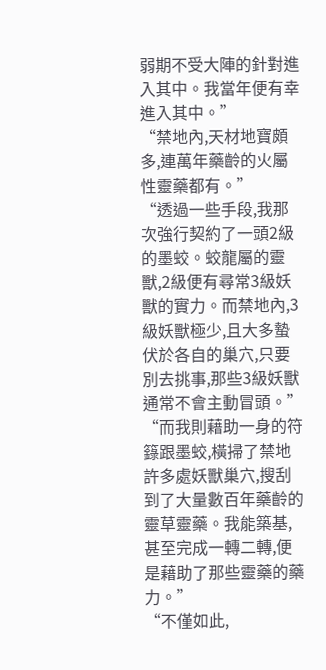弱期不受大陣的針對進入其中。我當年便有幸進入其中。”
“禁地內,天材地寶頗多,連萬年藥齡的火屬性靈藥都有。”
“透過一些手段,我那次強行契約了一頭2級的墨蛟。蛟龍屬的靈獸,2級便有尋常3級妖獸的實力。而禁地內,3級妖獸極少,且大多蟄伏於各自的巢穴,只要別去挑事,那些3級妖獸通常不會主動冒頭。”
“而我則藉助一身的符籙跟墨蛟,橫掃了禁地許多處妖獸巢穴,搜刮到了大量數百年藥齡的靈草靈藥。我能築基,甚至完成一轉二轉,便是藉助了那些靈藥的藥力。”
“不僅如此,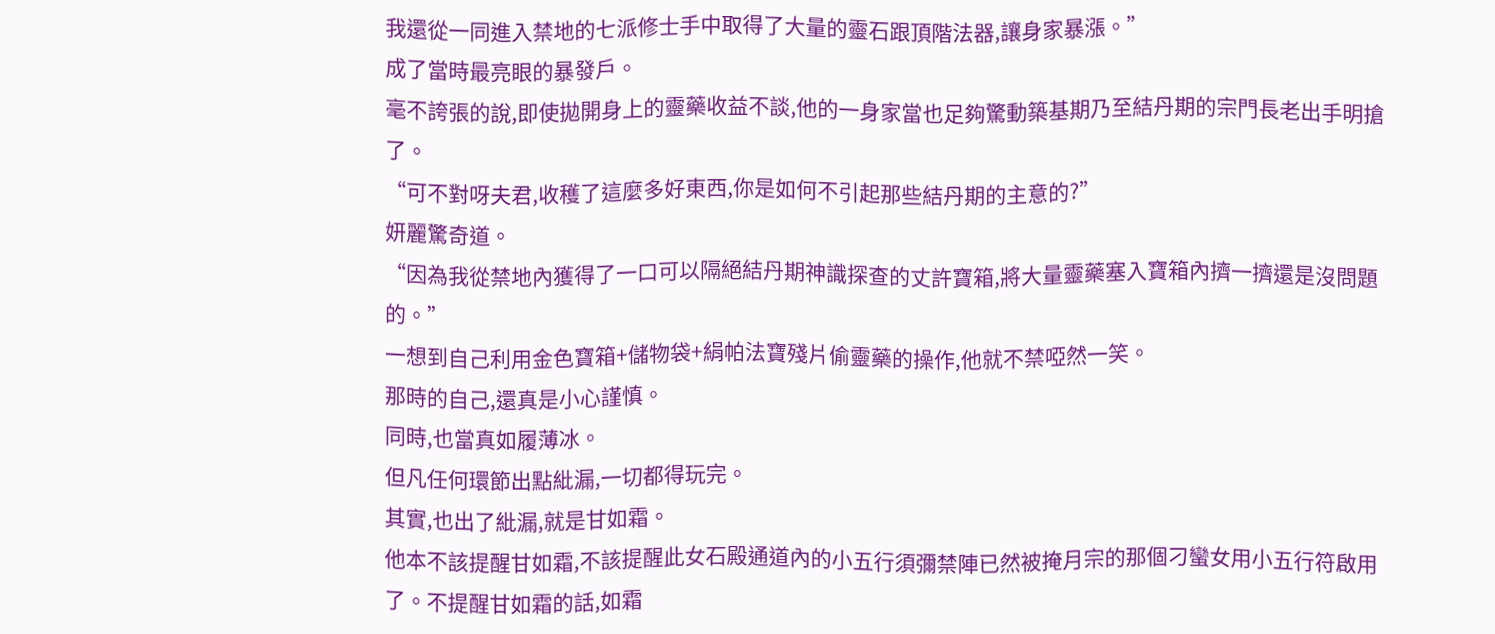我還從一同進入禁地的七派修士手中取得了大量的靈石跟頂階法器,讓身家暴漲。”
成了當時最亮眼的暴發戶。
毫不誇張的說,即使拋開身上的靈藥收益不談,他的一身家當也足夠驚動築基期乃至結丹期的宗門長老出手明搶了。
“可不對呀夫君,收穫了這麼多好東西,你是如何不引起那些結丹期的主意的?”
妍麗驚奇道。
“因為我從禁地內獲得了一口可以隔絕結丹期神識探查的丈許寶箱,將大量靈藥塞入寶箱內擠一擠還是沒問題的。”
一想到自己利用金色寶箱+儲物袋+絹帕法寶殘片偷靈藥的操作,他就不禁啞然一笑。
那時的自己,還真是小心謹慎。
同時,也當真如履薄冰。
但凡任何環節出點紕漏,一切都得玩完。
其實,也出了紕漏,就是甘如霜。
他本不該提醒甘如霜,不該提醒此女石殿通道內的小五行須彌禁陣已然被掩月宗的那個刁蠻女用小五行符啟用了。不提醒甘如霜的話,如霜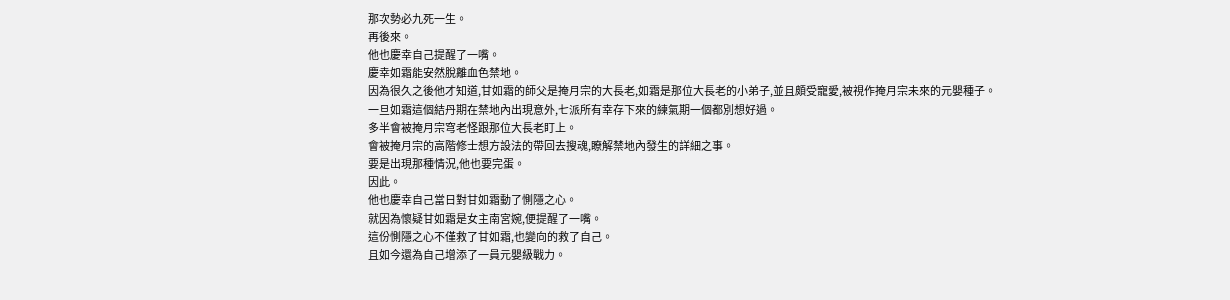那次勢必九死一生。
再後來。
他也慶幸自己提醒了一嘴。
慶幸如霜能安然脫離血色禁地。
因為很久之後他才知道,甘如霜的師父是掩月宗的大長老,如霜是那位大長老的小弟子,並且頗受寵愛,被視作掩月宗未來的元嬰種子。
一旦如霜這個結丹期在禁地內出現意外,七派所有幸存下來的練氣期一個都別想好過。
多半會被掩月宗穹老怪跟那位大長老盯上。
會被掩月宗的高階修士想方設法的帶回去搜魂,瞭解禁地內發生的詳細之事。
要是出現那種情況,他也要完蛋。
因此。
他也慶幸自己當日對甘如霜動了惻隱之心。
就因為懷疑甘如霜是女主南宮婉,便提醒了一嘴。
這份惻隱之心不僅救了甘如霜,也變向的救了自己。
且如今還為自己增添了一員元嬰級戰力。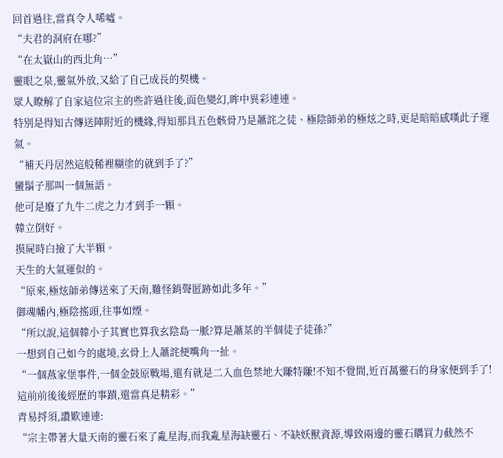回首過往,當真令人唏噓。
“夫君的洞府在哪?”
“在太嶽山的西北角…”
靈眼之泉,靈氣外放,又給了自己成長的契機。
眾人瞭解了自家這位宗主的些許過往後,面色變幻,眸中異彩連連。
特別是得知古傳送陣附近的機緣,得知那具五色骸骨乃是蕭詫之徒、極陰師弟的極炫之時,更是暗暗感嘆此子運氣。
“補天丹居然這般稀裡糊塗的就到手了?”
蠻鬍子那叫一個無語。
他可是廢了九牛二虎之力才到手一顆。
韓立倒好。
摸屍時白撿了大半顆。
天生的大氣運似的。
“原來,極炫師弟傳送來了天南,難怪銷聲匿跡如此多年。”
御魂幡內,極陰搖頭,往事如煙。
“所以說,這個韓小子其實也算我玄陰島一脈?算是蕭某的半個徒子徒孫?”
一想到自己如今的處境,玄骨上人蕭詫便嘴角一扯。
“一個燕家堡事件,一個金鼓原戰場,還有就是二入血色禁地大賺特賺!不知不覺間,近百萬靈石的身家便到手了!這前前後後經歷的事蹟,還當真是精彩。”
青易捋須,讚歎連連:
“宗主帶著大量天南的靈石來了亂星海,而我亂星海缺靈石、不缺妖獸資源,導致兩邊的靈石購買力截然不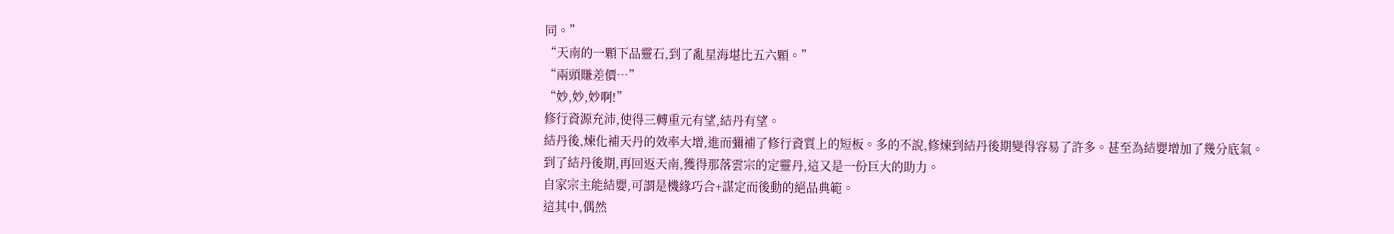同。”
“天南的一顆下品靈石,到了亂星海堪比五六顆。”
“兩頭賺差價…”
“妙,妙,妙啊!”
修行資源充沛,使得三轉重元有望,結丹有望。
結丹後,煉化補天丹的效率大增,進而彌補了修行資質上的短板。多的不說,修煉到結丹後期變得容易了許多。甚至為結嬰增加了幾分底氣。
到了結丹後期,再回返天南,獲得那落雲宗的定靈丹,這又是一份巨大的助力。
自家宗主能結嬰,可謂是機緣巧合+謀定而後動的絕品典範。
這其中,偶然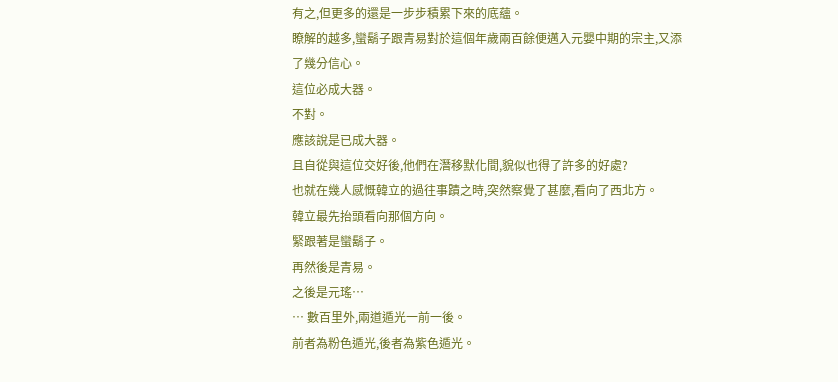有之,但更多的還是一步步積累下來的底蘊。
瞭解的越多,蠻鬍子跟青易對於這個年歲兩百餘便邁入元嬰中期的宗主,又添了幾分信心。
這位必成大器。
不對。
應該說是已成大器。
且自從與這位交好後,他們在潛移默化間,貌似也得了許多的好處?
也就在幾人感慨韓立的過往事蹟之時,突然察覺了甚麼,看向了西北方。
韓立最先抬頭看向那個方向。
緊跟著是蠻鬍子。
再然後是青易。
之後是元瑤…
… 數百里外,兩道遁光一前一後。
前者為粉色遁光,後者為紫色遁光。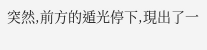突然,前方的遁光停下,現出了一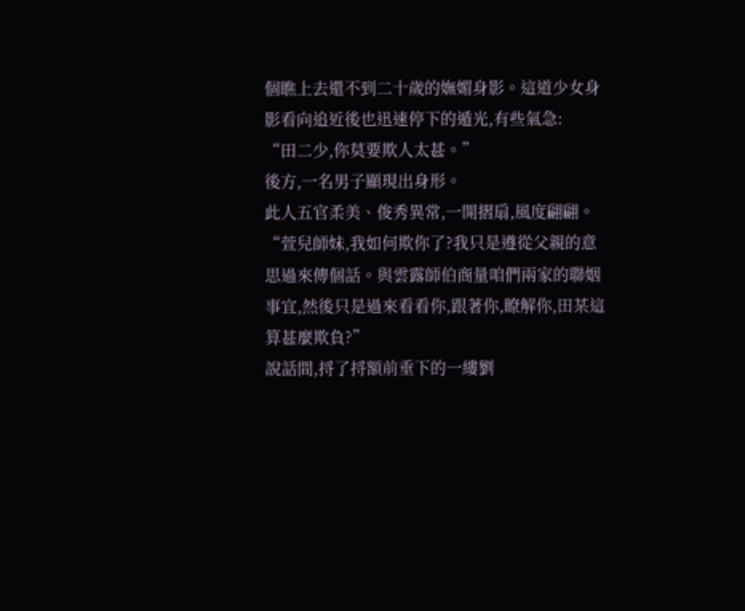個瞧上去還不到二十歲的嫵媚身影。這道少女身影看向追近後也迅速停下的遁光,有些氣急:
“田二少,你莫要欺人太甚。”
後方,一名男子顯現出身形。
此人五官柔美、俊秀異常,一開摺扇,風度翩翩。
“萱兒師妹,我如何欺你了?我只是遵從父親的意思過來傳個話。與雲露師伯商量咱們兩家的聯姻事宜,然後只是過來看看你,跟著你,瞭解你,田某這算甚麼欺負?”
說話間,捋了捋額前垂下的一縷劉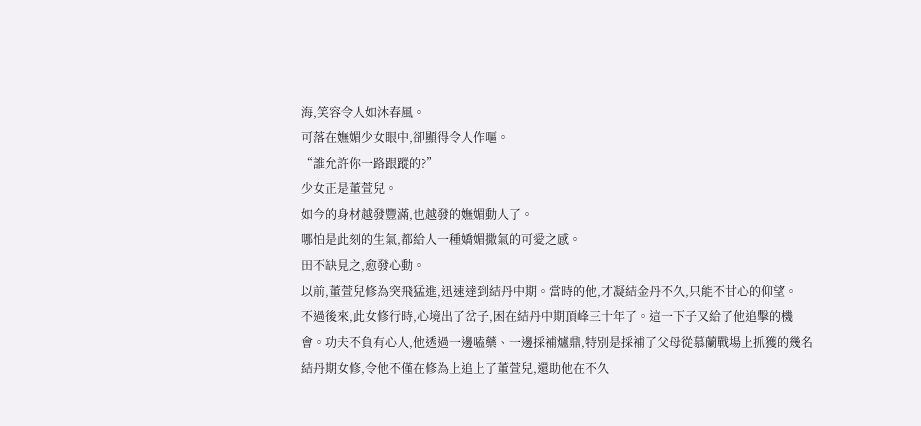海,笑容令人如沐春風。
可落在嫵媚少女眼中,卻顯得令人作嘔。
“誰允許你一路跟蹤的?”
少女正是董萱兒。
如今的身材越發豐滿,也越發的嫵媚動人了。
哪怕是此刻的生氣,都給人一種嬌媚撒氣的可愛之感。
田不缺見之,愈發心動。
以前,董萱兒修為突飛猛進,迅速達到結丹中期。當時的他,才凝結金丹不久,只能不甘心的仰望。
不過後來,此女修行時,心境出了岔子,困在結丹中期頂峰三十年了。這一下子又給了他追擊的機會。功夫不負有心人,他透過一邊嗑藥、一邊採補爐鼎,特別是採補了父母從慕蘭戰場上抓獲的幾名結丹期女修,令他不僅在修為上追上了董萱兒,還助他在不久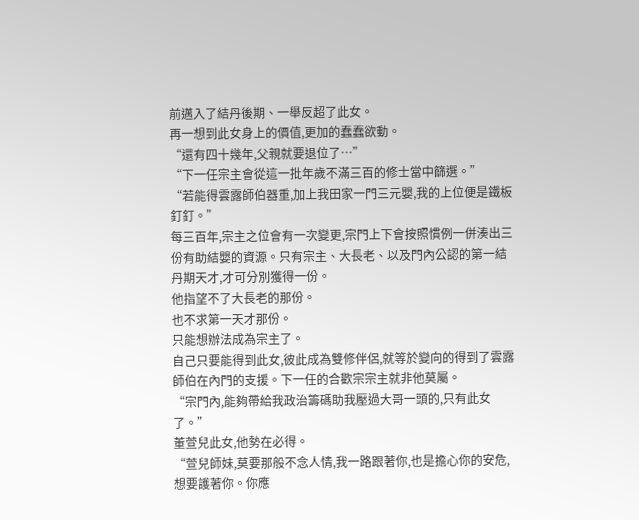前邁入了結丹後期、一舉反超了此女。
再一想到此女身上的價值,更加的蠢蠢欲動。
“還有四十幾年,父親就要退位了…”
“下一任宗主會從這一批年歲不滿三百的修士當中篩選。”
“若能得雲露師伯器重,加上我田家一門三元嬰,我的上位便是鐵板釘釘。”
每三百年,宗主之位會有一次變更,宗門上下會按照慣例一併湊出三份有助結嬰的資源。只有宗主、大長老、以及門內公認的第一結丹期天才,才可分別獲得一份。
他指望不了大長老的那份。
也不求第一天才那份。
只能想辦法成為宗主了。
自己只要能得到此女,彼此成為雙修伴侶,就等於變向的得到了雲露師伯在內門的支援。下一任的合歡宗宗主就非他莫屬。
“宗門內,能夠帶給我政治籌碼助我壓過大哥一頭的,只有此女了。”
董萱兒此女,他勢在必得。
“萱兒師妹,莫要那般不念人情,我一路跟著你,也是擔心你的安危,想要護著你。你應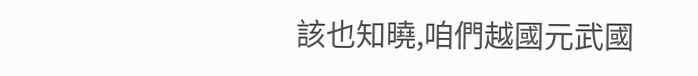該也知曉,咱們越國元武國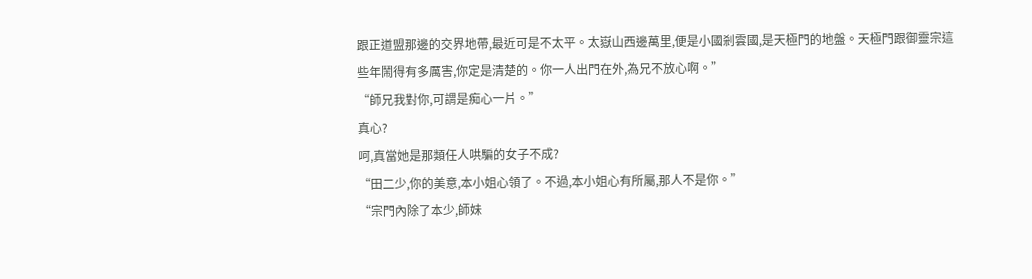跟正道盟那邊的交界地帶,最近可是不太平。太嶽山西邊萬里,便是小國剎雲國,是天極門的地盤。天極門跟御靈宗這些年鬧得有多厲害,你定是清楚的。你一人出門在外,為兄不放心啊。”
“師兄我對你,可謂是痴心一片。”
真心?
呵,真當她是那類任人哄騙的女子不成?
“田二少,你的美意,本小姐心領了。不過,本小姐心有所屬,那人不是你。”
“宗門內除了本少,師妹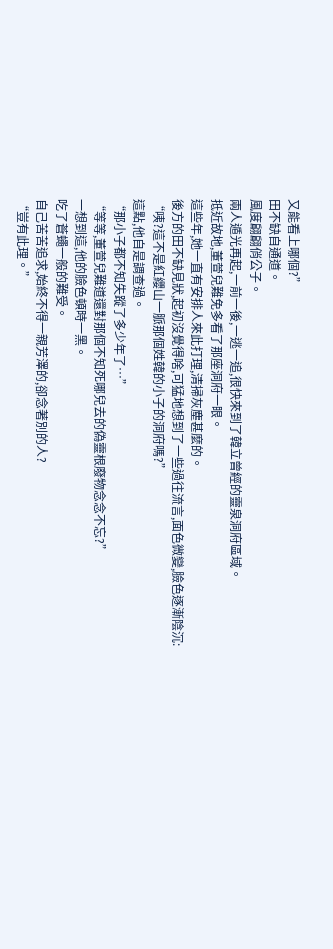又能看上哪個?”
田不缺自通道。
風度翩翩俏公子。
兩人遁光再起,一前一後,一逃一追,很快來到了韓立曾經的靈泉洞府區域。
抵近故地,董萱兒難免多看了那座洞府一眼。
這些年,她一直有安排人來此打理,清掃灰塵甚麼的。
後方的田不缺見狀,起初沒覺得啥,可猛地想到了一些過往流言,面色微變,臉色逐漸陰沉:
“咦?這不是紅纓山一脈那個姓韓的小子的洞府嗎?”
這點,他自是調查過。
“那小子都不知失蹤了多少年了…”
“等等,董萱兒難道還對那個不知死哪兒去的偽靈根廢物念念不忘?”
一想到這,他的臉色頓時一黑。
吃了蒼蠅一般的難受。
自己苦苦追求,始終不得一親芳澤的,卻念著別的人?
“豈有此理。”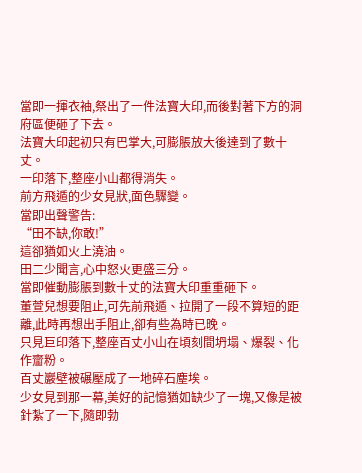當即一揮衣袖,祭出了一件法寶大印,而後對著下方的洞府區便砸了下去。
法寶大印起初只有巴掌大,可膨脹放大後達到了數十丈。
一印落下,整座小山都得消失。
前方飛遁的少女見狀,面色驟變。
當即出聲警告:
“田不缺,你敢!”
這卻猶如火上澆油。
田二少聞言,心中怒火更盛三分。
當即催動膨脹到數十丈的法寶大印重重砸下。
董萱兒想要阻止,可先前飛遁、拉開了一段不算短的距離,此時再想出手阻止,卻有些為時已晚。
只見巨印落下,整座百丈小山在頃刻間坍塌、爆裂、化作齏粉。
百丈巖壁被碾壓成了一地碎石塵埃。
少女見到那一幕,美好的記憶猶如缺少了一塊,又像是被針紮了一下,隨即勃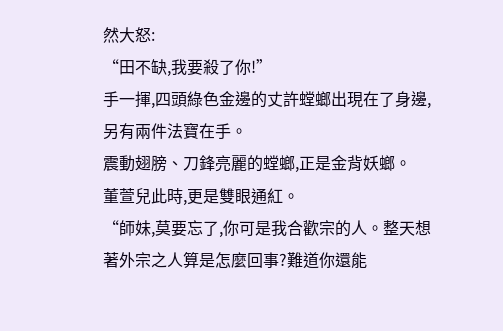然大怒:
“田不缺,我要殺了你!”
手一揮,四頭綠色金邊的丈許螳螂出現在了身邊,另有兩件法寶在手。
震動翅膀、刀鋒亮麗的螳螂,正是金背妖螂。
董萱兒此時,更是雙眼通紅。
“師妹,莫要忘了,你可是我合歡宗的人。整天想著外宗之人算是怎麼回事?難道你還能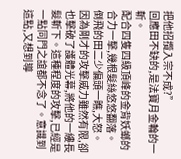把他招攬入宗不成?”
回應田不缺的,是法寶月金輪的一斬。
配合四隻四級頂峰的金背妖螂的合力一擊,幾根髮絲悠悠翻落。
倒飛的田二少偏頭一瞧,大怒。
因為剛才的攻擊威力雖然有限,卻也擊破了護體光幕,將他的一縷長髮斬下。這種程度的攻擊,已經是一點同門之誼都不念了。意識到這點,又想到導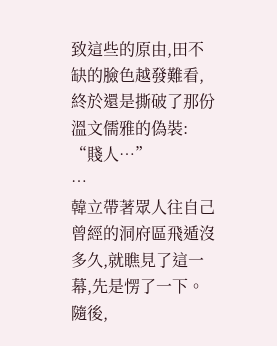致這些的原由,田不缺的臉色越發難看,終於還是撕破了那份溫文儒雅的偽裝:
“賤人…”
…
韓立帶著眾人往自己曾經的洞府區飛遁沒多久,就瞧見了這一幕,先是愣了一下。隨後,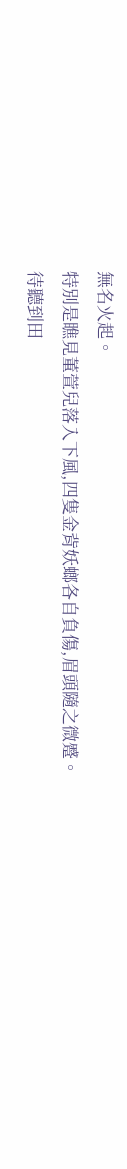無名火起。
特別是瞧見董萱兒落入下風,四隻金背妖螂各自負傷,眉頭隨之微蹙。
待聽到田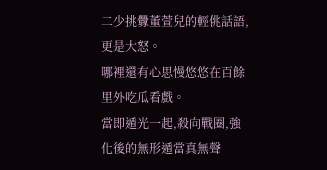二少挑釁董萱兒的輕佻話語,更是大怒。
哪裡還有心思慢悠悠在百餘里外吃瓜看戲。
當即遁光一起,殺向戰圈,強化後的無形遁當真無聲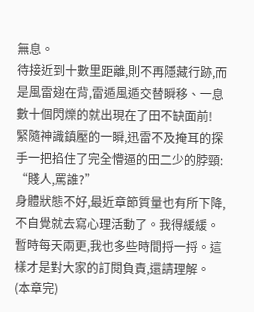無息。
待接近到十數里距離,則不再隱藏行跡,而是風雷翅在背,雷遁風遁交替瞬移、一息數十個閃爍的就出現在了田不缺面前!
緊隨神識鎮壓的一瞬,迅雷不及掩耳的探手一把掐住了完全懵逼的田二少的脖頸:
“賤人,罵誰?”
身體狀態不好,最近章節質量也有所下降,不自覺就去寫心理活動了。我得緩緩。暫時每天兩更,我也多些時間捋一捋。這樣才是對大家的訂閱負責,還請理解。
(本章完)